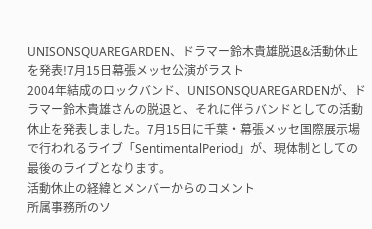UNISONSQUAREGARDEN、ドラマー鈴木貴雄脱退&活動休止を発表!7月15日幕張メッセ公演がラスト
2004年結成のロックバンド、UNISONSQUAREGARDENが、ドラマー鈴木貴雄さんの脱退と、それに伴うバンドとしての活動休止を発表しました。7月15日に千葉・幕張メッセ国際展示場で行われるライブ「SentimentalPeriod」が、現体制としての最後のライブとなります。
活動休止の経緯とメンバーからのコメント
所属事務所のソ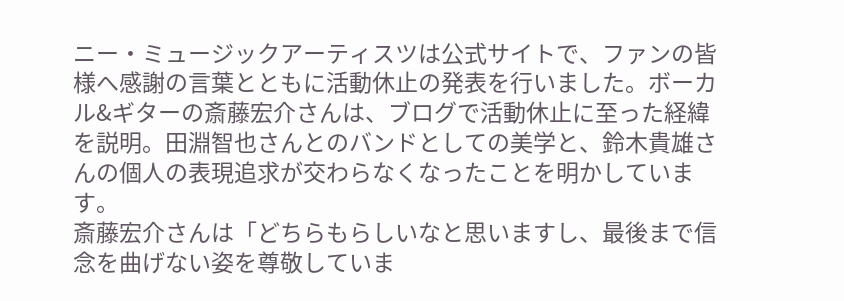ニー・ミュージックアーティスツは公式サイトで、ファンの皆様へ感謝の言葉とともに活動休止の発表を行いました。ボーカル&ギターの斎藤宏介さんは、ブログで活動休止に至った経緯を説明。田淵智也さんとのバンドとしての美学と、鈴木貴雄さんの個人の表現追求が交わらなくなったことを明かしています。
斎藤宏介さんは「どちらもらしいなと思いますし、最後まで信念を曲げない姿を尊敬していま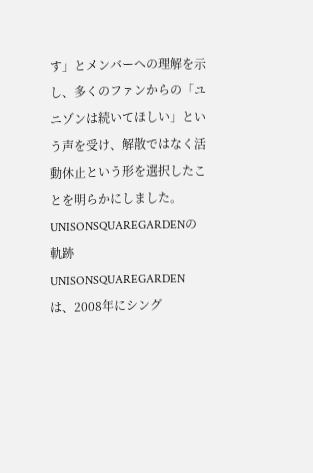す」とメンバーへの理解を示し、多くのファンからの「ユニゾンは続いてほしい」という声を受け、解散ではなく活動休止という形を選択したことを明らかにしました。
UNISONSQUAREGARDENの軌跡
UNISONSQUAREGARDENは、2008年にシング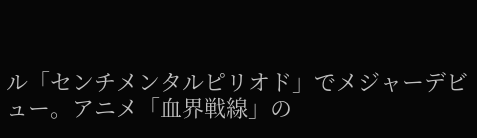ル「センチメンタルピリオド」でメジャーデビュー。アニメ「血界戦線」の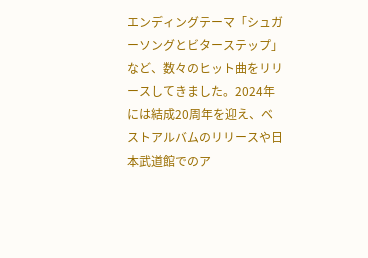エンディングテーマ「シュガーソングとビターステップ」など、数々のヒット曲をリリースしてきました。2024年には結成20周年を迎え、ベストアルバムのリリースや日本武道館でのア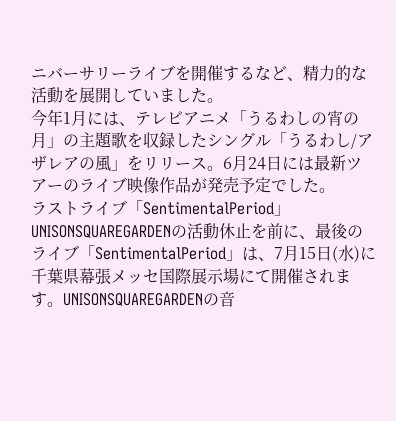ニバーサリーライブを開催するなど、精力的な活動を展開していました。
今年1月には、テレビアニメ「うるわしの宵の月」の主題歌を収録したシングル「うるわし/アザレアの風」をリリース。6月24日には最新ツアーのライブ映像作品が発売予定でした。
ラストライブ「SentimentalPeriod」
UNISONSQUAREGARDENの活動休止を前に、最後のライブ「SentimentalPeriod」は、7月15日(水)に千葉県幕張メッセ国際展示場にて開催されます。UNISONSQUAREGARDENの音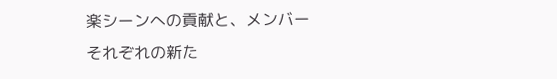楽シーンへの貢献と、メンバーそれぞれの新た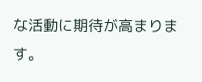な活動に期待が高まります。